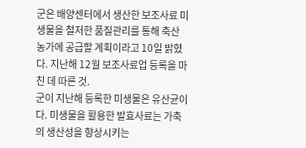군은 배양센터에서 생산한 보조사료 미생물을 철저한 품질관리를 통해 축산 농가에 공급할 계획이라고 10일 밝혔다. 지난해 12월 보조사료업 등록을 마친 데 따른 것.
군이 지난해 등록한 미생물은 유산균이다. 미생물을 활용한 발효사료는 가축의 생산성을 향상시키는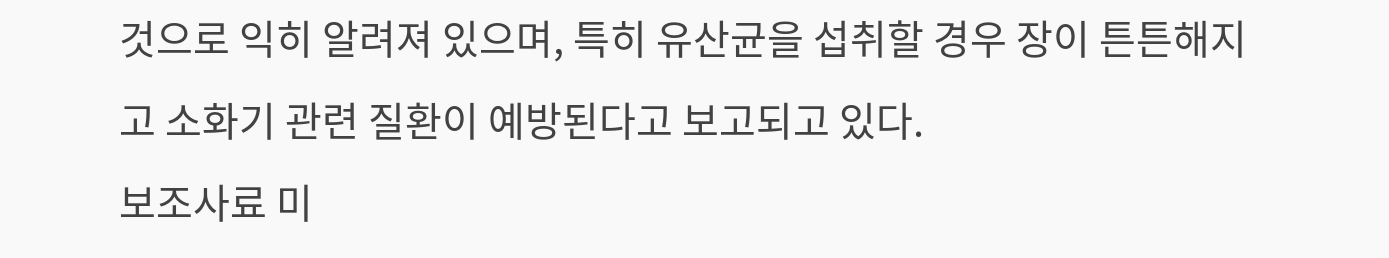것으로 익히 알려져 있으며, 특히 유산균을 섭취할 경우 장이 튼튼해지고 소화기 관련 질환이 예방된다고 보고되고 있다.
보조사료 미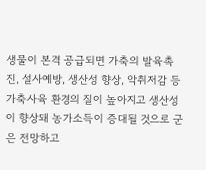생물이 본격 공급되면 가축의 발육촉진, 설사예방, 생산성 향상, 악취저감 등 가축사육 환경의 질이 높아지고 생산성이 향상돼 농가소득이 증대될 것으로 군은 전망하고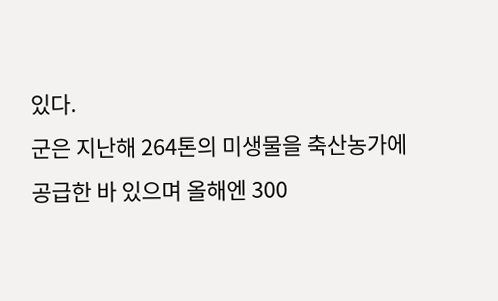있다.
군은 지난해 264톤의 미생물을 축산농가에 공급한 바 있으며 올해엔 300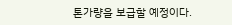톤가량을 보급할 예정이다.